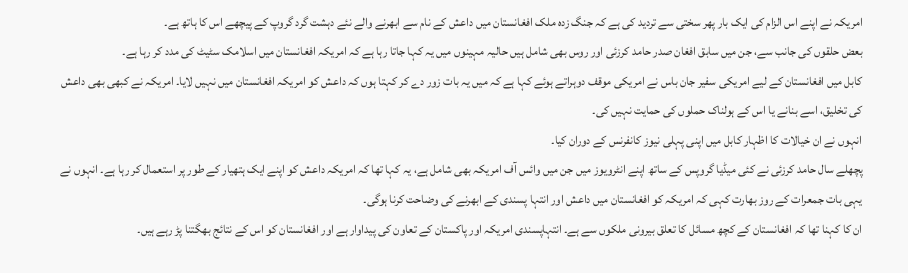امریکہ نے اپنے اس الزام کی ایک بار پھر سختی سے ترديد کی ہے کہ جنگ زدہ ملک افغانستان میں داعش کے نام سے ابھرنے والے نئے دہشت گرد گروپ کے پیچھے اس کا ہاتھ ہے۔
بعض حلقوں کی جانب سے، جن میں سابق افغان صدر حامد کرزئی اور روس بھی شامل ہیں حالیہ مہینوں میں یہ کہا جاتا رہا ہے کہ امریکہ افغانستان میں اسلامک سٹیٹ کی مدد کر رہا ہے۔
کابل میں افغانستان کے لیے امریکی سفیر جان باس نے امریکی موقف دوہراتے ہوئے کہا ہے کہ میں یہ بات زور دے کر کہتا ہوں کہ داعش کو امریکہ افغانستان میں نہیں لایا۔ امریکہ نے کبھی بھی داعش کی تخلیق، اسے بنانے یا اس کے ہولناک حملوں کی حمایت نہیں کی۔
انہوں نے ان خيالات کا اظہار کابل میں اپنی پہلی نیوز کانفرنس کے دوران کیا۔
پچھلے سال حامد کرزئی نے کئی میڈیا گروپس کے ساتھ اپنے انٹرویوز میں جن میں وائس آف امریکہ بھی شامل ہے، یہ کہا تھا کہ امریکہ داعش کو اپنے ایک ہتھیار کے طور پر استعمال کر رہا ہے۔ انہوں نے یہی بات جمعرات کے روز بھارت کہی کہ امریکہ کو افغانستان میں داعش اور انتہا پسندی کے ابھرنے کی وضاحت کرنا ہوگی۔
ان کا کہنا تھا کہ افغانستان کے کچھ مسائل کا تعلق بیرونی ملکوں سے ہے۔ انتہاپسندی امریکہ اور پاکستان کے تعاون کی پیداوار ہے اور افغانستان کو اس کے نتائج بھگتنا پڑ رہے ہیں۔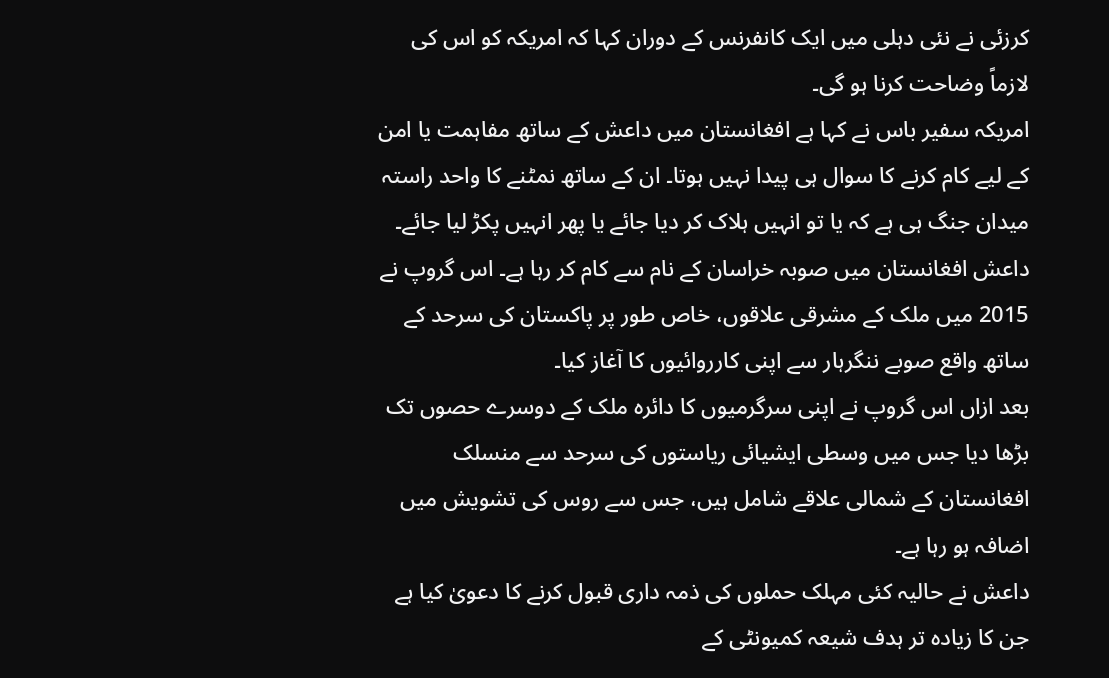کرزئی نے نئی دہلی میں ایک کانفرنس کے دوران کہا کہ امریکہ کو اس کی لازماً وضاحت کرنا ہو گی۔
امریکہ سفیر باس نے کہا ہے افغانستان میں داعش کے ساتھ مفاہمت یا امن کے لیے کام کرنے کا سوال ہی پیدا نہیں ہوتا۔ ان کے ساتھ نمٹنے کا واحد راستہ میدان جنگ ہی ہے کہ یا تو انہیں ہلاک کر دیا جائے یا پھر انہیں پکڑ لیا جائے۔
داعش افغانستان میں صوبہ خراسان کے نام سے کام کر رہا ہے۔ اس گروپ نے 2015 میں ملک کے مشرقی علاقوں، خاص طور پر پاکستان کی سرحد کے ساتھ واقع صوبے ننگرہار سے اپنی کارروائیوں کا آغاز کیا۔
بعد ازاں اس گروپ نے اپنی سرگرمیوں کا دائرہ ملک کے دوسرے حصوں تک بڑھا دیا جس میں وسطی ایشیائی ریاستوں کی سرحد سے منسلک افغانستان کے شمالی علاقے شامل ہیں، جس سے روس کی تشویش میں اضافہ ہو رہا ہے۔
داعش نے حالیہ کئی مہلک حملوں کی ذمہ داری قبول کرنے کا دعویٰ کیا ہے جن کا زیادہ تر ہدف شیعہ کمیونٹی کے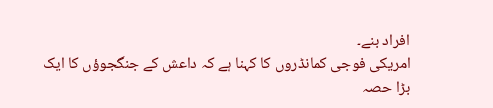افراد بنے۔
امریکی فوجی کمانڈروں کا کہنا ہے کہ داعش کے جنگجوؤں کا ایک بڑا حصہ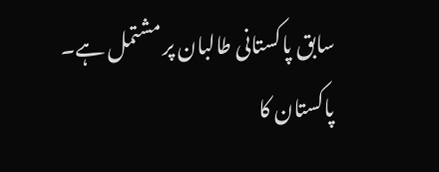سابق پاکستانی طالبان پر مشتمل ہے۔
پاکستان کا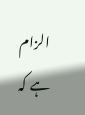الزام ہے کہ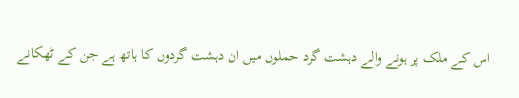اس کے ملک پر ہونے والے دہشت گرد حملوں میں ان دہشت گردوں کا ہاتھ ہے جن کے ٹھکانے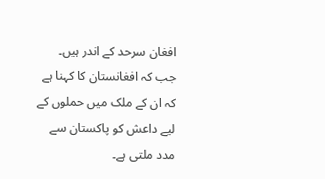افغان سرحد کے اندر ہیں۔ جب کہ افغانستان کا کہنا ہے کہ ان کے ملک میں حملوں کے لیے داعش کو پاکستان سے مدد ملتی ہے۔